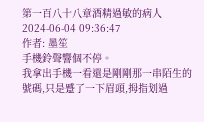第一百八十八章酒精過敏的病人
2024-06-04 09:36:47
作者: 墨笙
手機鈴聲響個不停。
我拿出手機一看還是剛剛那一串陌生的號碼,只是蹙了一下眉頭,拇指划過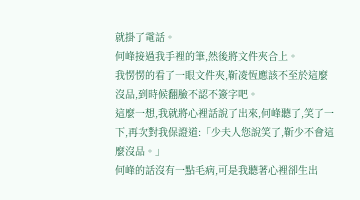就掛了電話。
何峰接過我手裡的筆,然後將文件夾合上。
我愣愣的看了一眼文件夾,靳凌恆應該不至於這麼沒品,到時候翻臉不認不簽字吧。
這麼一想,我就將心裡話說了出來,何峰聽了,笑了一下,再次對我保證道:「少夫人您說笑了,靳少不會這麼沒品。」
何峰的話沒有一點毛病,可是我聽著心裡卻生出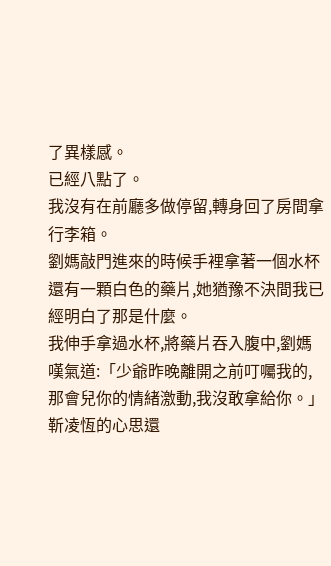了異樣感。
已經八點了。
我沒有在前廳多做停留,轉身回了房間拿行李箱。
劉媽敲門進來的時候手裡拿著一個水杯還有一顆白色的藥片,她猶豫不決間我已經明白了那是什麼。
我伸手拿過水杯,將藥片吞入腹中,劉媽嘆氣道:「少爺昨晚離開之前叮囑我的,那會兒你的情緒激動,我沒敢拿給你。」
靳凌恆的心思還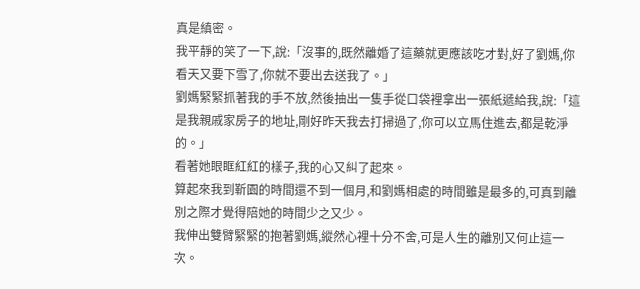真是縝密。
我平靜的笑了一下,說:「沒事的,既然離婚了這藥就更應該吃才對,好了劉媽,你看天又要下雪了,你就不要出去送我了。」
劉媽緊緊抓著我的手不放,然後抽出一隻手從口袋裡拿出一張紙遞給我,說:「這是我親戚家房子的地址,剛好昨天我去打掃過了,你可以立馬住進去,都是乾淨的。」
看著她眼眶紅紅的樣子,我的心又糾了起來。
算起來我到靳園的時間還不到一個月,和劉媽相處的時間雖是最多的,可真到離別之際才覺得陪她的時間少之又少。
我伸出雙臂緊緊的抱著劉媽,縱然心裡十分不舍,可是人生的離別又何止這一次。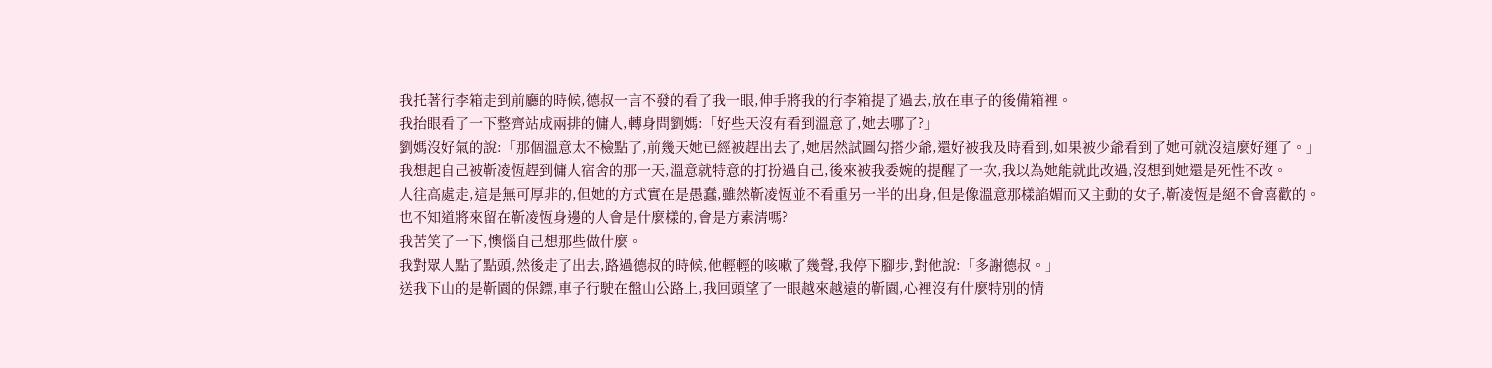我托著行李箱走到前廳的時候,德叔一言不發的看了我一眼,伸手將我的行李箱提了過去,放在車子的後備箱裡。
我抬眼看了一下整齊站成兩排的傭人,轉身問劉媽:「好些天沒有看到溫意了,她去哪了?」
劉媽沒好氣的說:「那個溫意太不檢點了,前幾天她已經被趕出去了,她居然試圖勾搭少爺,還好被我及時看到,如果被少爺看到了她可就沒這麼好運了。」
我想起自己被靳凌恆趕到傭人宿舍的那一天,溫意就特意的打扮過自己,後來被我委婉的提醒了一次,我以為她能就此改過,沒想到她還是死性不改。
人往高處走,這是無可厚非的,但她的方式實在是愚蠢,雖然靳凌恆並不看重另一半的出身,但是像溫意那樣諂媚而又主動的女子,靳凌恆是絕不會喜歡的。
也不知道將來留在靳凌恆身邊的人會是什麼樣的,會是方素清嗎?
我苦笑了一下,懊惱自己想那些做什麼。
我對眾人點了點頭,然後走了出去,路過德叔的時候,他輕輕的咳嗽了幾聲,我停下腳步,對他說:「多謝德叔。」
送我下山的是靳園的保鏢,車子行駛在盤山公路上,我回頭望了一眼越來越遠的靳園,心裡沒有什麼特別的情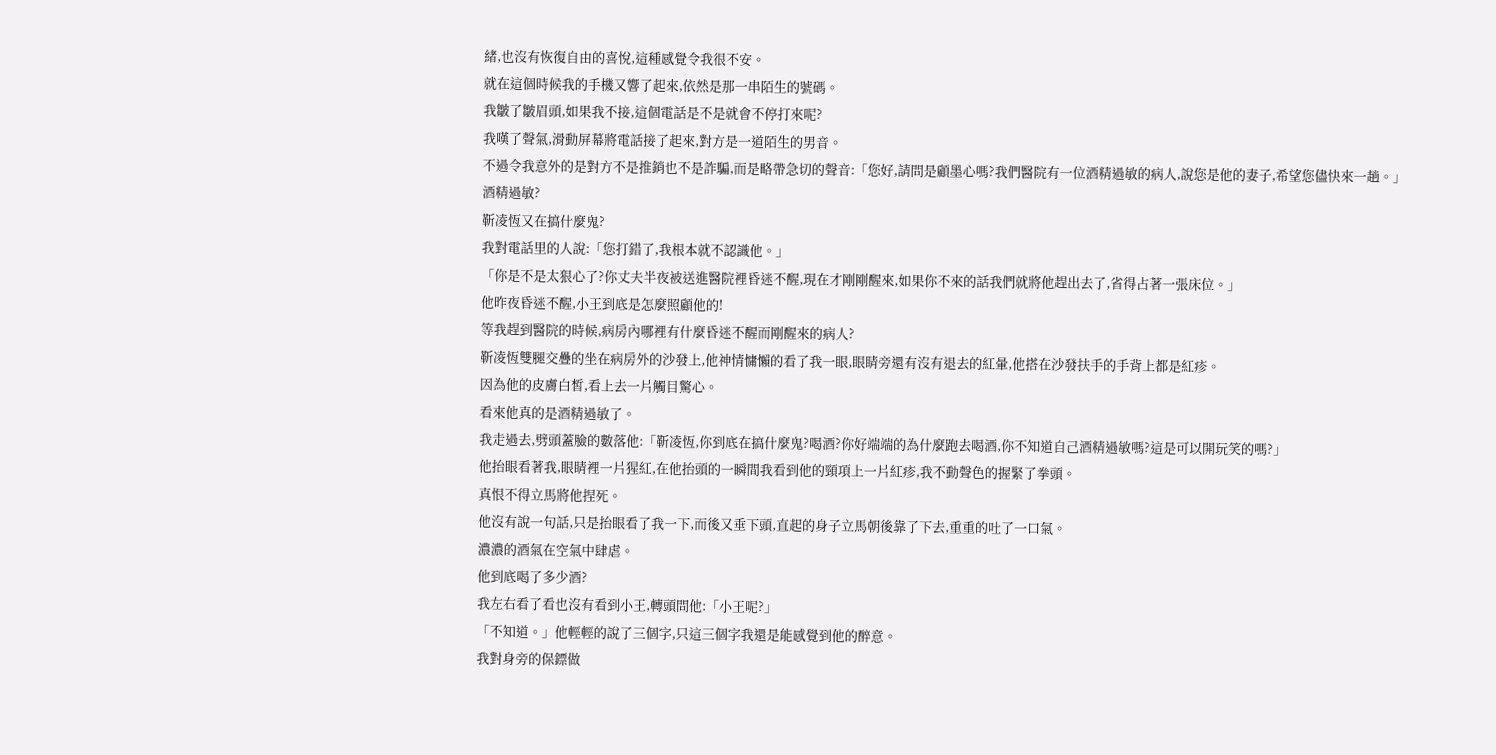緒,也沒有恢復自由的喜悅,這種感覺令我很不安。
就在這個時候我的手機又響了起來,依然是那一串陌生的號碼。
我皺了皺眉頭,如果我不接,這個電話是不是就會不停打來呢?
我嘆了聲氣,滑動屏幕將電話接了起來,對方是一道陌生的男音。
不過令我意外的是對方不是推銷也不是詐騙,而是略帶急切的聲音:「您好,請問是顧墨心嗎?我們醫院有一位酒精過敏的病人,說您是他的妻子,希望您儘快來一趟。」
酒精過敏?
靳凌恆又在搞什麼鬼?
我對電話里的人說:「您打錯了,我根本就不認識他。」
「你是不是太狠心了?你丈夫半夜被送進醫院裡昏迷不醒,現在才剛剛醒來,如果你不來的話我們就將他趕出去了,省得占著一張床位。」
他昨夜昏迷不醒,小王到底是怎麼照顧他的!
等我趕到醫院的時候,病房內哪裡有什麼昏迷不醒而剛醒來的病人?
靳凌恆雙腿交疊的坐在病房外的沙發上,他神情慵懶的看了我一眼,眼睛旁還有沒有退去的紅暈,他搭在沙發扶手的手背上都是紅疹。
因為他的皮膚白皙,看上去一片觸目驚心。
看來他真的是酒精過敏了。
我走過去,劈頭蓋臉的數落他:「靳凌恆,你到底在搞什麼鬼?喝酒?你好端端的為什麼跑去喝酒,你不知道自己酒精過敏嗎?這是可以開玩笑的嗎?」
他抬眼看著我,眼睛裡一片猩紅,在他抬頭的一瞬間我看到他的頸項上一片紅疹,我不動聲色的握緊了拳頭。
真恨不得立馬將他捏死。
他沒有說一句話,只是抬眼看了我一下,而後又垂下頭,直起的身子立馬朝後靠了下去,重重的吐了一口氣。
濃濃的酒氣在空氣中肆虐。
他到底喝了多少酒?
我左右看了看也沒有看到小王,轉頭問他:「小王呢?」
「不知道。」他輕輕的說了三個字,只這三個字我還是能感覺到他的醉意。
我對身旁的保鏢做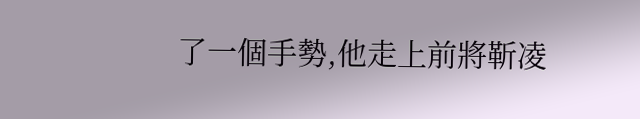了一個手勢,他走上前將靳凌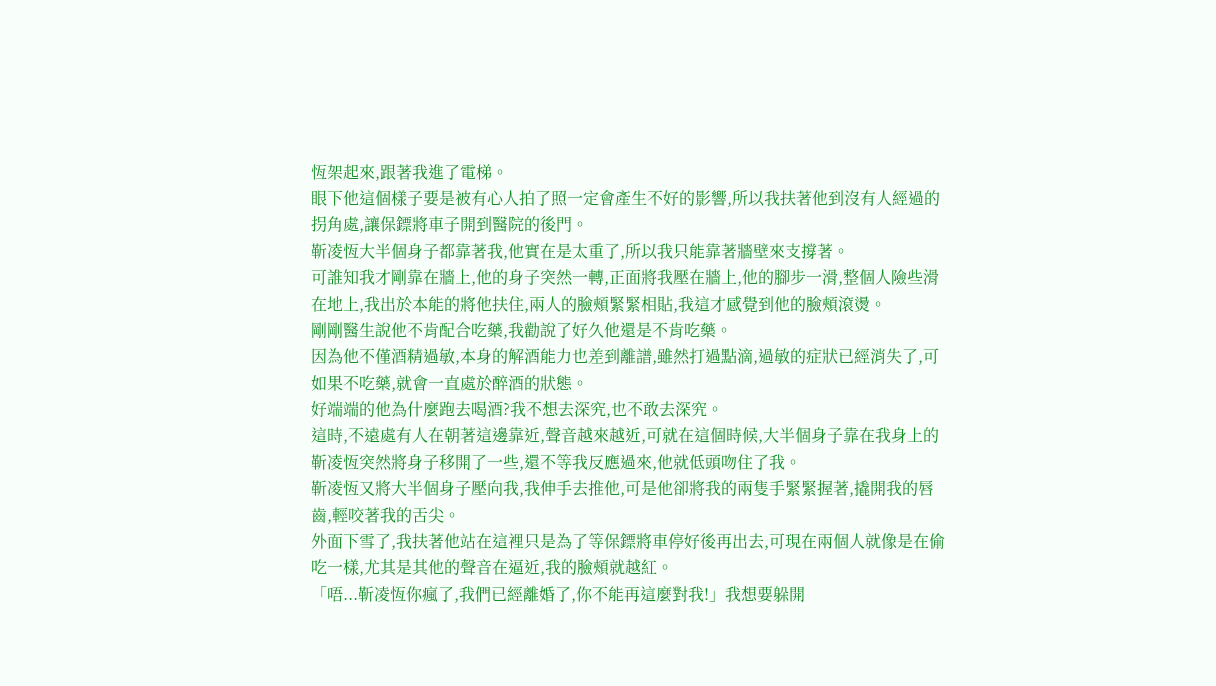恆架起來,跟著我進了電梯。
眼下他這個樣子要是被有心人拍了照一定會產生不好的影響,所以我扶著他到沒有人經過的拐角處,讓保鏢將車子開到醫院的後門。
靳凌恆大半個身子都靠著我,他實在是太重了,所以我只能靠著牆壁來支撐著。
可誰知我才剛靠在牆上,他的身子突然一轉,正面將我壓在牆上,他的腳步一滑,整個人險些滑在地上,我出於本能的將他扶住,兩人的臉頰緊緊相貼,我這才感覺到他的臉頰滾燙。
剛剛醫生說他不肯配合吃藥,我勸說了好久他還是不肯吃藥。
因為他不僅酒精過敏,本身的解酒能力也差到離譜,雖然打過點滴,過敏的症狀已經消失了,可如果不吃藥,就會一直處於醉酒的狀態。
好端端的他為什麼跑去喝酒?我不想去深究,也不敢去深究。
這時,不遠處有人在朝著這邊靠近,聲音越來越近,可就在這個時候,大半個身子靠在我身上的靳凌恆突然將身子移開了一些,還不等我反應過來,他就低頭吻住了我。
靳凌恆又將大半個身子壓向我,我伸手去推他,可是他卻將我的兩隻手緊緊握著,撬開我的唇齒,輕咬著我的舌尖。
外面下雪了,我扶著他站在這裡只是為了等保鏢將車停好後再出去,可現在兩個人就像是在偷吃一樣,尤其是其他的聲音在逼近,我的臉頰就越紅。
「唔...靳凌恆你瘋了,我們已經離婚了,你不能再這麼對我!」我想要躲開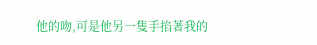他的吻,可是他另一隻手掐著我的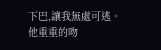下巴,讓我無處可逃。
他重重的吻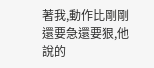著我,動作比剛剛還要急還要狠,他說的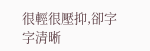很輕很壓抑,卻字字清晰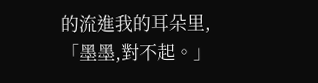的流進我的耳朵里,「墨墨,對不起。」